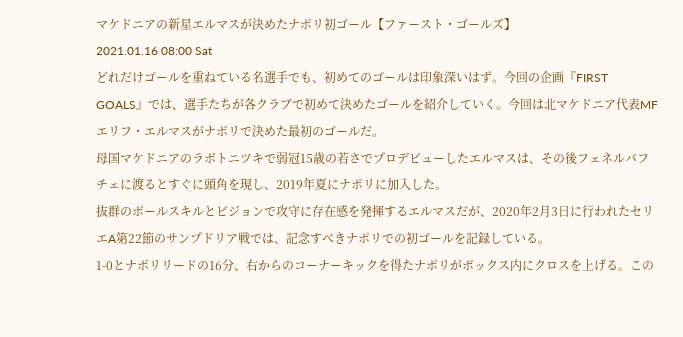マケドニアの新星エルマスが決めたナポリ初ゴール【ファースト・ゴールズ】
2021.01.16 08:00 Sat
どれだけゴールを重ねている名選手でも、初めてのゴールは印象深いはず。今回の企画『FIRST GOALS』では、選手たちが各クラブで初めて決めたゴールを紹介していく。今回は北マケドニア代表MFエリフ・エルマスがナポリで決めた最初のゴールだ。
母国マケドニアのラボトニツキで弱冠15歳の若さでプロデビューしたエルマスは、その後フェネルバフチェに渡るとすぐに頭角を現し、2019年夏にナポリに加入した。
抜群のボールスキルとビジョンで攻守に存在感を発揮するエルマスだが、2020年2月3日に行われたセリエA第22節のサンプドリア戦では、記念すべきナポリでの初ゴールを記録している。
1-0とナポリリードの16分、右からのコーナーキックを得たナポリがボックス内にクロスを上げる。この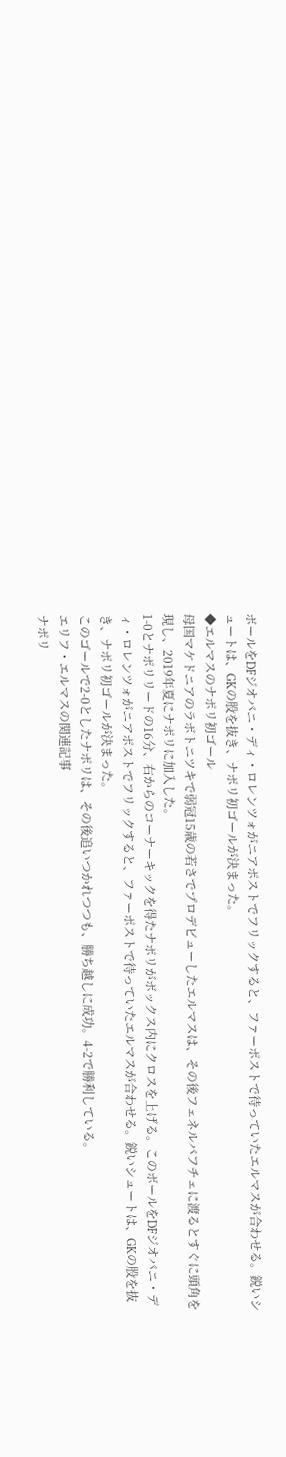ボールをDFジオバニ・ディ・ロレンツォがニアポストでフリックすると、ファーポストで待っていたエルマスが合わせる。鋭いシュートは、GKの股を抜き、ナポリ初ゴールが決まった。
◆エルマスのナポリ初ゴール
母国マケドニアのラボトニツキで弱冠15歳の若さでプロデビューしたエルマスは、その後フェネルバフチェに渡るとすぐに頭角を現し、2019年夏にナポリに加入した。
1-0とナポリリードの16分、右からのコーナーキックを得たナポリがボックス内にクロスを上げる。このボールをDFジオバニ・ディ・ロレンツォがニアポストでフリックすると、ファーポストで待っていたエルマスが合わせる。鋭いシュートは、GKの股を抜き、ナポリ初ゴールが決まった。
このゴールで2-0としたナポリは、その後追いつかれつつも、勝ち越しに成功。4-2で勝利している。
エリフ・エルマスの関連記事
ナポリ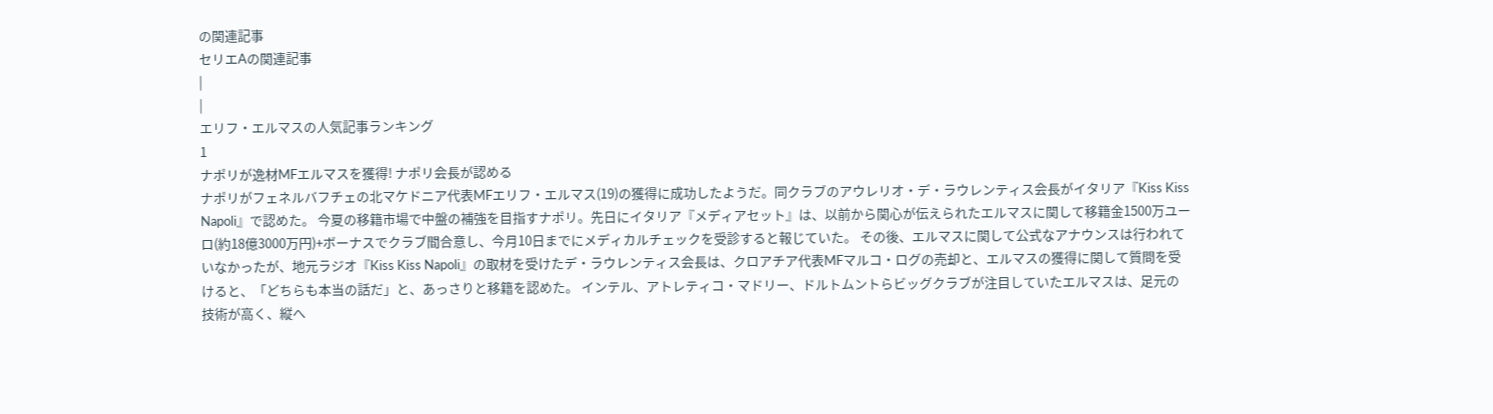の関連記事
セリエAの関連記事
|
|
エリフ・エルマスの人気記事ランキング
1
ナポリが逸材MFエルマスを獲得! ナポリ会長が認める
ナポリがフェネルバフチェの北マケドニア代表MFエリフ・エルマス(19)の獲得に成功したようだ。同クラブのアウレリオ・デ・ラウレンティス会長がイタリア『Kiss Kiss Napoli』で認めた。 今夏の移籍市場で中盤の補強を目指すナポリ。先日にイタリア『メディアセット』は、以前から関心が伝えられたエルマスに関して移籍金1500万ユーロ(約18億3000万円)+ボーナスでクラブ間合意し、今月10日までにメディカルチェックを受診すると報じていた。 その後、エルマスに関して公式なアナウンスは行われていなかったが、地元ラジオ『Kiss Kiss Napoli』の取材を受けたデ・ラウレンティス会長は、クロアチア代表MFマルコ・ログの売却と、エルマスの獲得に関して質問を受けると、「どちらも本当の話だ」と、あっさりと移籍を認めた。 インテル、アトレティコ・マドリー、ドルトムントらビッグクラブが注目していたエルマスは、足元の技術が高く、縦へ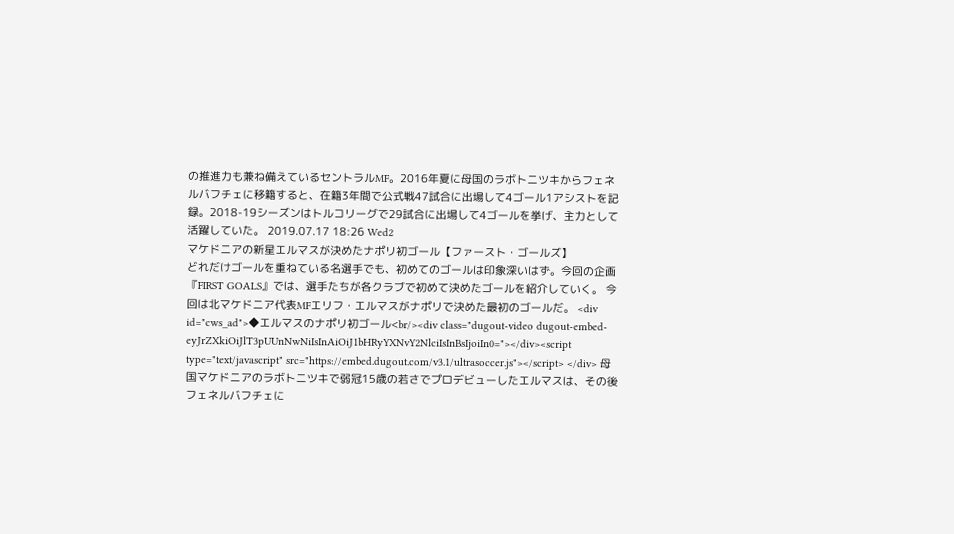の推進力も兼ね備えているセントラルMF。2016年夏に母国のラボトニツキからフェネルバフチェに移籍すると、在籍3年間で公式戦47試合に出場して4ゴール1アシストを記録。2018-19シーズンはトルコリーグで29試合に出場して4ゴールを挙げ、主力として活躍していた。 2019.07.17 18:26 Wed2
マケドニアの新星エルマスが決めたナポリ初ゴール【ファースト・ゴールズ】
どれだけゴールを重ねている名選手でも、初めてのゴールは印象深いはず。今回の企画『FIRST GOALS』では、選手たちが各クラブで初めて決めたゴールを紹介していく。 今回は北マケドニア代表MFエリフ・エルマスがナポリで決めた最初のゴールだ。 <div id="cws_ad">◆エルマスのナポリ初ゴール<br/><div class="dugout-video dugout-embed-eyJrZXkiOiJlT3pUUnNwNiIsInAiOiJ1bHRyYXNvY2NlciIsInBsIjoiIn0="></div><script type="text/javascript" src="https://embed.dugout.com/v3.1/ultrasoccer.js"></script> </div> 母国マケドニアのラボトニツキで弱冠15歳の若さでプロデビューしたエルマスは、その後フェネルバフチェに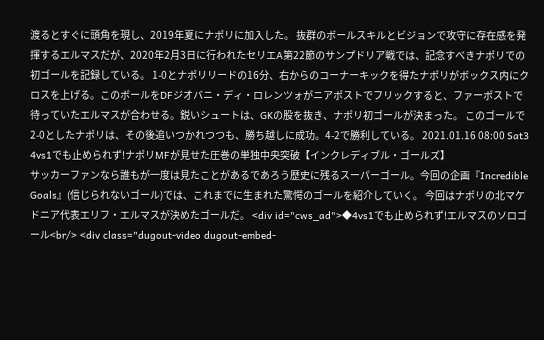渡るとすぐに頭角を現し、2019年夏にナポリに加入した。 抜群のボールスキルとビジョンで攻守に存在感を発揮するエルマスだが、2020年2月3日に行われたセリエA第22節のサンプドリア戦では、記念すべきナポリでの初ゴールを記録している。 1-0とナポリリードの16分、右からのコーナーキックを得たナポリがボックス内にクロスを上げる。このボールをDFジオバニ・ディ・ロレンツォがニアポストでフリックすると、ファーポストで待っていたエルマスが合わせる。鋭いシュートは、GKの股を抜き、ナポリ初ゴールが決まった。 このゴールで2-0としたナポリは、その後追いつかれつつも、勝ち越しに成功。4-2で勝利している。 2021.01.16 08:00 Sat3
4vs1でも止められず!ナポリMFが見せた圧巻の単独中央突破【インクレディブル・ゴールズ】
サッカーファンなら誰もが一度は見たことがあるであろう歴史に残るスーパーゴール。今回の企画『Incredible Goals』(信じられないゴール)では、これまでに生まれた驚愕のゴールを紹介していく。 今回はナポリの北マケドニア代表エリフ・エルマスが決めたゴールだ。 <div id="cws_ad">◆4vs1でも止められず!エルマスのソロゴール<br/> <div class="dugout-video dugout-embed-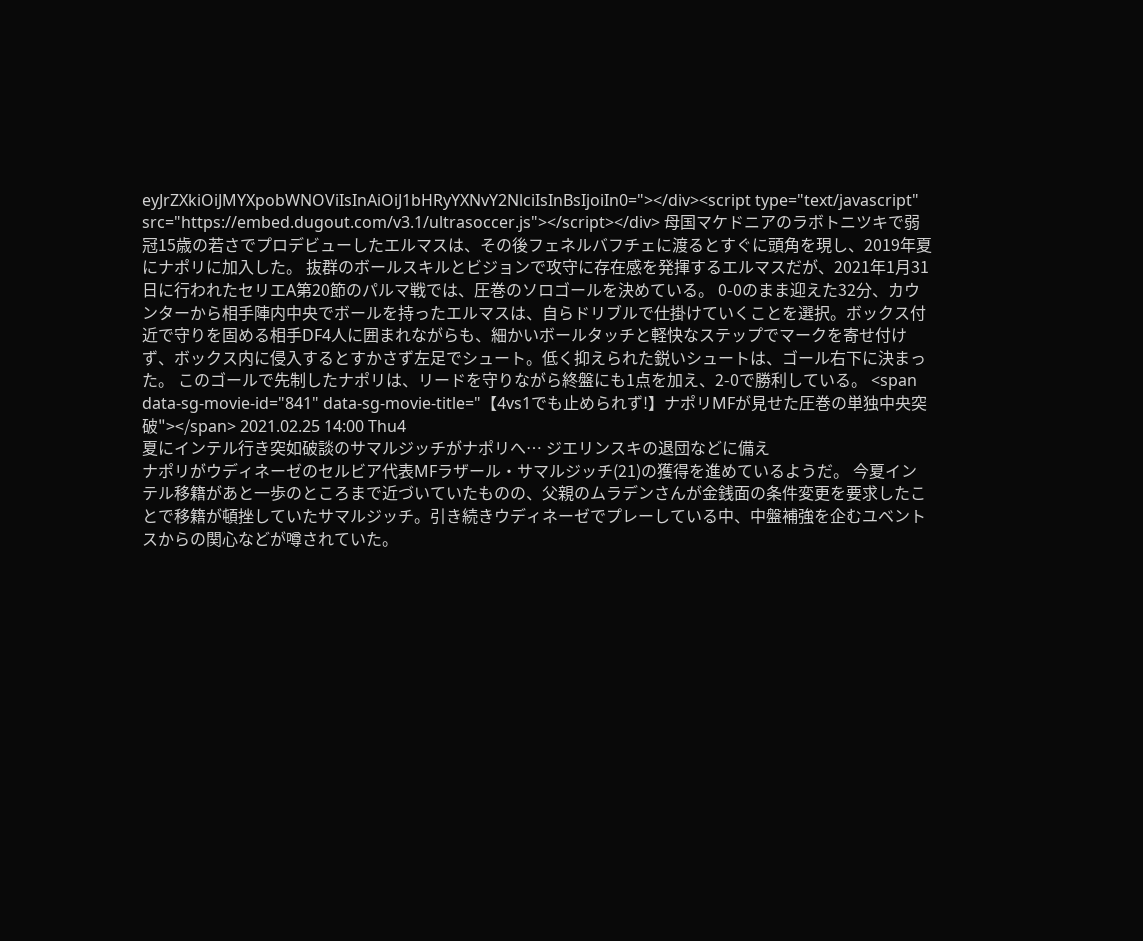eyJrZXkiOiJMYXpobWNOViIsInAiOiJ1bHRyYXNvY2NlciIsInBsIjoiIn0="></div><script type="text/javascript" src="https://embed.dugout.com/v3.1/ultrasoccer.js"></script></div> 母国マケドニアのラボトニツキで弱冠15歳の若さでプロデビューしたエルマスは、その後フェネルバフチェに渡るとすぐに頭角を現し、2019年夏にナポリに加入した。 抜群のボールスキルとビジョンで攻守に存在感を発揮するエルマスだが、2021年1月31日に行われたセリエA第20節のパルマ戦では、圧巻のソロゴールを決めている。 0-0のまま迎えた32分、カウンターから相手陣内中央でボールを持ったエルマスは、自らドリブルで仕掛けていくことを選択。ボックス付近で守りを固める相手DF4人に囲まれながらも、細かいボールタッチと軽快なステップでマークを寄せ付けず、ボックス内に侵入するとすかさず左足でシュート。低く抑えられた鋭いシュートは、ゴール右下に決まった。 このゴールで先制したナポリは、リードを守りながら終盤にも1点を加え、2-0で勝利している。 <span data-sg-movie-id="841" data-sg-movie-title="【4vs1でも止められず!】ナポリMFが見せた圧巻の単独中央突破"></span> 2021.02.25 14:00 Thu4
夏にインテル行き突如破談のサマルジッチがナポリへ… ジエリンスキの退団などに備え
ナポリがウディネーゼのセルビア代表MFラザール・サマルジッチ(21)の獲得を進めているようだ。 今夏インテル移籍があと一歩のところまで近づいていたものの、父親のムラデンさんが金銭面の条件変更を要求したことで移籍が頓挫していたサマルジッチ。引き続きウディネーゼでプレーしている中、中盤補強を企むユベントスからの関心などが噂されていた。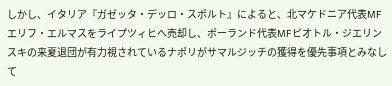しかし、イタリア『ガゼッタ・デッロ・スポルト』によると、北マケドニア代表MFエリフ・エルマスをライプツィヒへ売却し、ポーランド代表MFピオトル・ジエリンスキの来夏退団が有力視されているナポリがサマルジッチの獲得を優先事項とみなして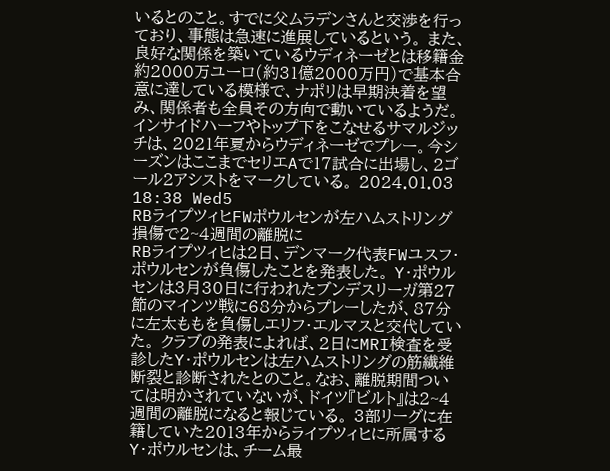いるとのこと。すでに父ムラデンさんと交渉を行っており、事態は急速に進展しているという。 また、良好な関係を築いているウディネーゼとは移籍金約2000万ユーロ(約31億2000万円)で基本合意に達している模様で、ナポリは早期決着を望み、関係者も全員その方向で動いているようだ。 インサイドハーフやトップ下をこなせるサマルジッチは、2021年夏からウディネーゼでプレー。今シーズンはここまでセリエAで17試合に出場し、2ゴール2アシストをマークしている。 2024.01.03 18:38 Wed5
RBライプツィヒFWポウルセンが左ハムストリング損傷で2~4週間の離脱に
RBライプツィヒは2日、デンマーク代表FWユスフ・ポウルセンが負傷したことを発表した。 Y・ポウルセンは3月30日に行われたブンデスリーガ第27節のマインツ戦に68分からプレーしたが、87分に左太ももを負傷しエリフ・エルマスと交代していた。 クラブの発表によれば、2日にMRI検査を受診したY・ポウルセンは左ハムストリングの筋繊維断裂と診断されたとのこと。なお、離脱期間ついては明かされていないが、ドイツ『ビルト』は2~4週間の離脱になると報じている。 3部リーグに在籍していた2013年からライプツィヒに所属するY・ポウルセンは、チーム最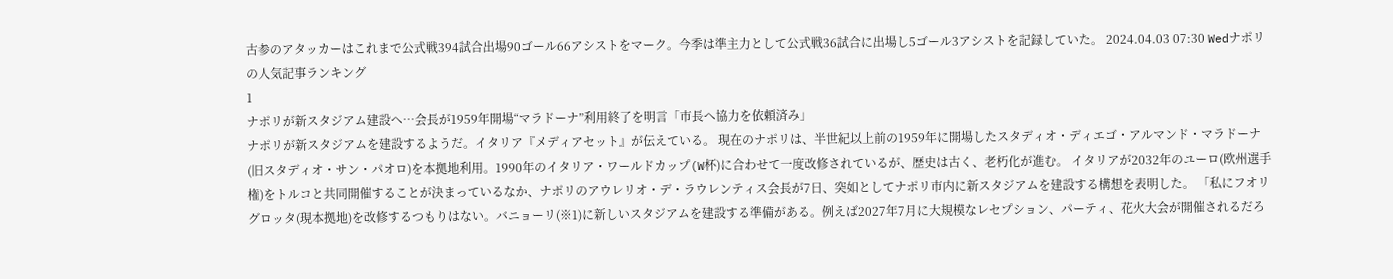古参のアタッカーはこれまで公式戦394試合出場90ゴール66アシストをマーク。今季は準主力として公式戦36試合に出場し5ゴール3アシストを記録していた。 2024.04.03 07:30 Wedナポリの人気記事ランキング
1
ナポリが新スタジアム建設へ…会長が1959年開場“マラドーナ”利用終了を明言「市長へ協力を依頼済み」
ナポリが新スタジアムを建設するようだ。イタリア『メディアセット』が伝えている。 現在のナポリは、半世紀以上前の1959年に開場したスタディオ・ディエゴ・アルマンド・マラドーナ(旧スタディオ・サン・パオロ)を本拠地利用。1990年のイタリア・ワールドカップ(W杯)に合わせて一度改修されているが、歴史は古く、老朽化が進む。 イタリアが2032年のユーロ(欧州選手権)をトルコと共同開催することが決まっているなか、ナポリのアウレリオ・デ・ラウレンティス会長が7日、突如としてナポリ市内に新スタジアムを建設する構想を表明した。 「私にフオリグロッタ(現本拠地)を改修するつもりはない。バニョーリ(※1)に新しいスタジアムを建設する準備がある。例えば2027年7月に大規模なレセプション、パーティ、花火大会が開催されるだろ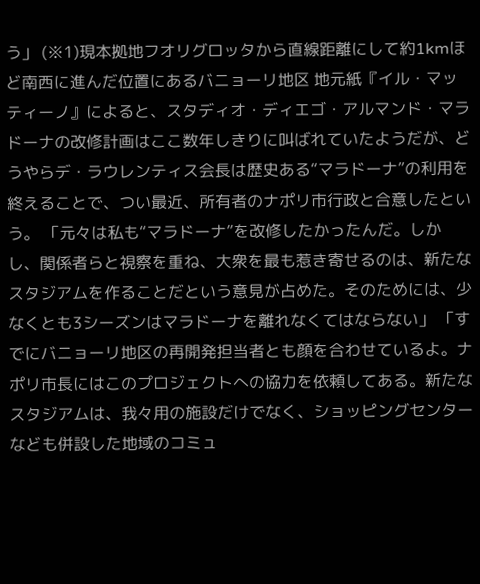う」 (※1)現本拠地フオリグロッタから直線距離にして約1kmほど南西に進んだ位置にあるバニョーリ地区 地元紙『イル・マッティーノ』によると、スタディオ・ディエゴ・アルマンド・マラドーナの改修計画はここ数年しきりに叫ばれていたようだが、どうやらデ・ラウレンティス会長は歴史ある“マラドーナ”の利用を終えることで、つい最近、所有者のナポリ市行政と合意したという。 「元々は私も“マラドーナ”を改修したかったんだ。しかし、関係者らと視察を重ね、大衆を最も惹き寄せるのは、新たなスタジアムを作ることだという意見が占めた。そのためには、少なくとも3シーズンはマラドーナを離れなくてはならない」 「すでにバニョーリ地区の再開発担当者とも顔を合わせているよ。ナポリ市長にはこのプロジェクトへの協力を依頼してある。新たなスタジアムは、我々用の施設だけでなく、ショッピングセンターなども併設した地域のコミュ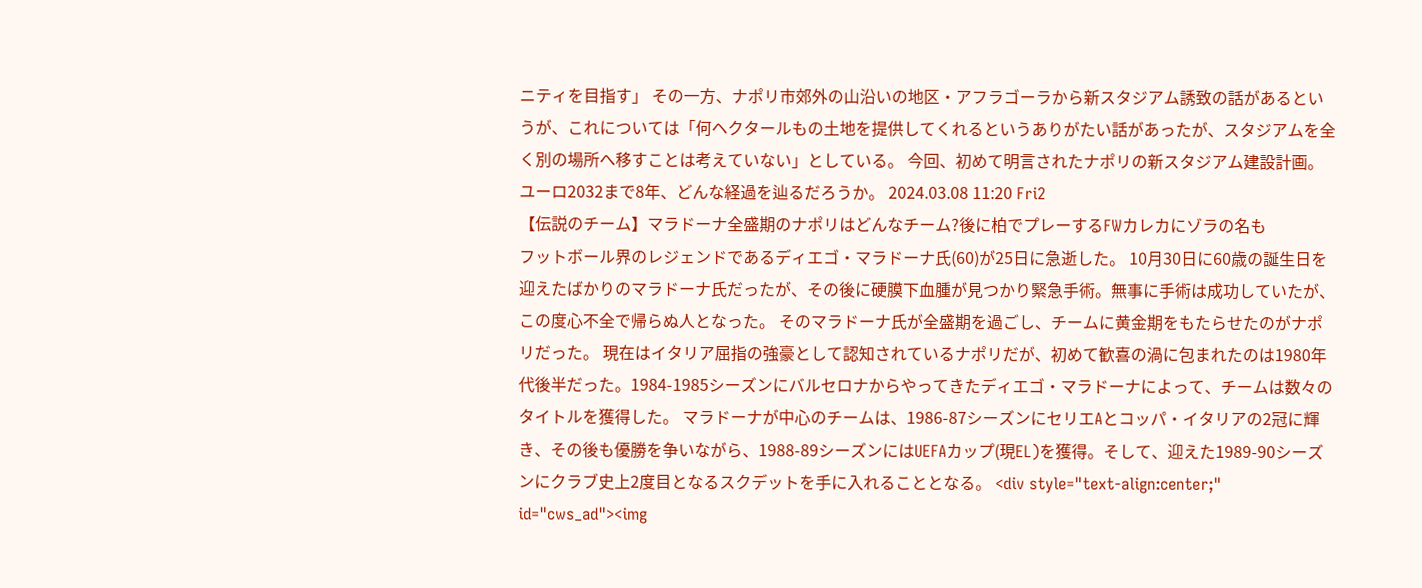ニティを目指す」 その一方、ナポリ市郊外の山沿いの地区・アフラゴーラから新スタジアム誘致の話があるというが、これについては「何ヘクタールもの土地を提供してくれるというありがたい話があったが、スタジアムを全く別の場所へ移すことは考えていない」としている。 今回、初めて明言されたナポリの新スタジアム建設計画。ユーロ2032まで8年、どんな経過を辿るだろうか。 2024.03.08 11:20 Fri2
【伝説のチーム】マラドーナ全盛期のナポリはどんなチーム?後に柏でプレーするFWカレカにゾラの名も
フットボール界のレジェンドであるディエゴ・マラドーナ氏(60)が25日に急逝した。 10月30日に60歳の誕生日を迎えたばかりのマラドーナ氏だったが、その後に硬膜下血腫が見つかり緊急手術。無事に手術は成功していたが、この度心不全で帰らぬ人となった。 そのマラドーナ氏が全盛期を過ごし、チームに黄金期をもたらせたのがナポリだった。 現在はイタリア屈指の強豪として認知されているナポリだが、初めて歓喜の渦に包まれたのは1980年代後半だった。1984-1985シーズンにバルセロナからやってきたディエゴ・マラドーナによって、チームは数々のタイトルを獲得した。 マラドーナが中心のチームは、1986-87シーズンにセリエAとコッパ・イタリアの2冠に輝き、その後も優勝を争いながら、1988-89シーズンにはUEFAカップ(現EL)を獲得。そして、迎えた1989-90シーズンにクラブ史上2度目となるスクデットを手に入れることとなる。 <div style="text-align:center;" id="cws_ad"><img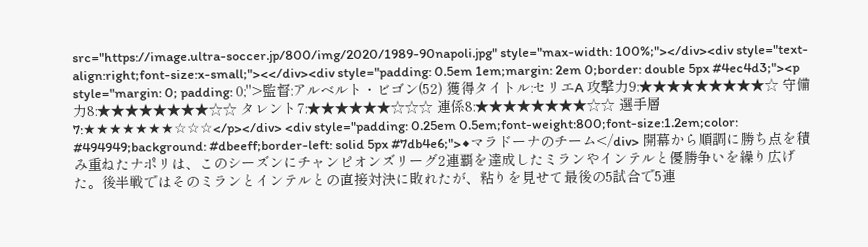src="https://image.ultra-soccer.jp/800/img/2020/1989-90napoli.jpg" style="max-width: 100%;"></div><div style="text-align:right;font-size:x-small;"><</div><div style="padding: 0.5em 1em;margin: 2em 0;border: double 5px #4ec4d3;"><p style="margin: 0; padding: 0;">監督:アルベルト・ビゴン(52) 獲得タイトル:セリエA 攻撃力9:★★★★★★★★★☆ 守備力8:★★★★★★★★☆☆ タレント7:★★★★★★☆☆☆ 連係8:★★★★★★★★☆☆ 選手層7:★★★★★★★☆☆☆</p></div> <div style="padding: 0.25em 0.5em;font-weight:800;font-size:1.2em;color: #494949;background: #dbeeff;border-left: solid 5px #7db4e6;">◆マラドーナのチーム</div> 開幕から順調に勝ち点を積み重ねたナポリは、このシーズンにチャンピオンズリーグ2連覇を達成したミランやインテルと優勝争いを繰り広げた。後半戦ではそのミランとインテルとの直接対決に敗れたが、粘りを見せて最後の5試合で5連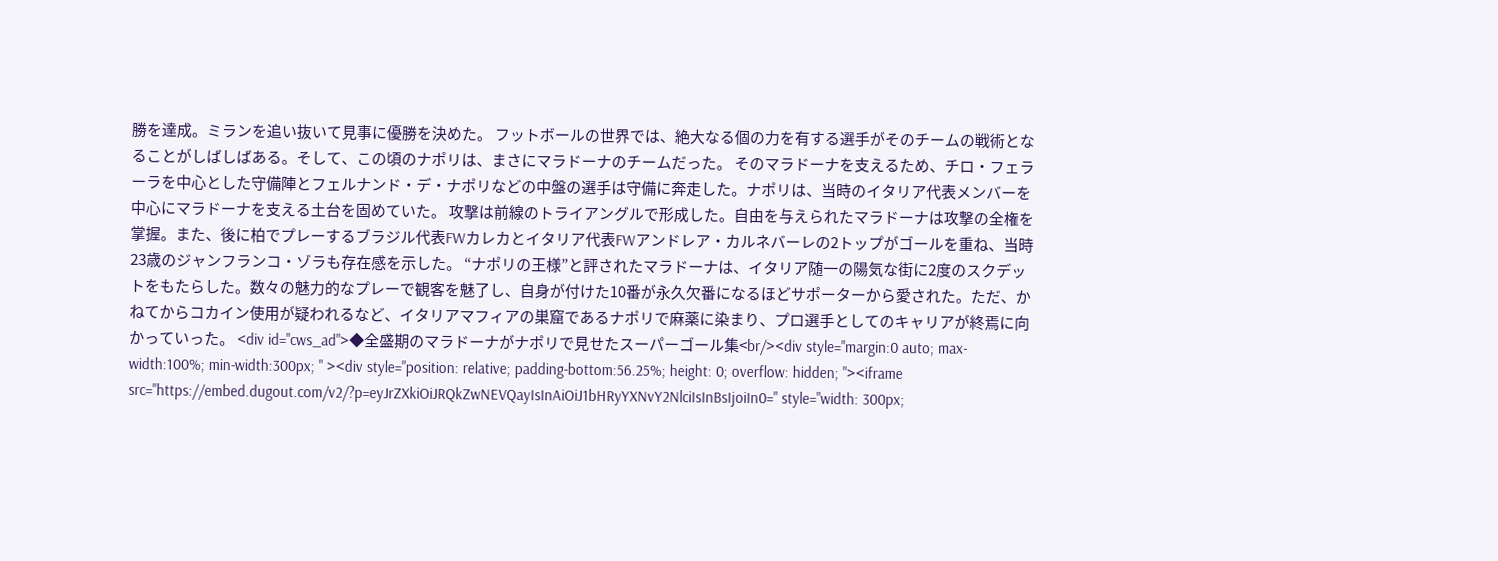勝を達成。ミランを追い抜いて見事に優勝を決めた。 フットボールの世界では、絶大なる個の力を有する選手がそのチームの戦術となることがしばしばある。そして、この頃のナポリは、まさにマラドーナのチームだった。 そのマラドーナを支えるため、チロ・フェラーラを中心とした守備陣とフェルナンド・デ・ナポリなどの中盤の選手は守備に奔走した。ナポリは、当時のイタリア代表メンバーを中心にマラドーナを支える土台を固めていた。 攻撃は前線のトライアングルで形成した。自由を与えられたマラドーナは攻撃の全権を掌握。また、後に柏でプレーするブラジル代表FWカレカとイタリア代表FWアンドレア・カルネバーレの2トップがゴールを重ね、当時23歳のジャンフランコ・ゾラも存在感を示した。 “ナポリの王様”と評されたマラドーナは、イタリア随一の陽気な街に2度のスクデットをもたらした。数々の魅力的なプレーで観客を魅了し、自身が付けた10番が永久欠番になるほどサポーターから愛された。ただ、かねてからコカイン使用が疑われるなど、イタリアマフィアの巣窟であるナポリで麻薬に染まり、プロ選手としてのキャリアが終焉に向かっていった。 <div id="cws_ad">◆全盛期のマラドーナがナポリで見せたスーパーゴール集<br/><div style="margin:0 auto; max-width:100%; min-width:300px; " ><div style="position: relative; padding-bottom:56.25%; height: 0; overflow: hidden; "><iframe src="https://embed.dugout.com/v2/?p=eyJrZXkiOiJRQkZwNEVQayIsInAiOiJ1bHRyYXNvY2NlciIsInBsIjoiIn0=" style="width: 300px;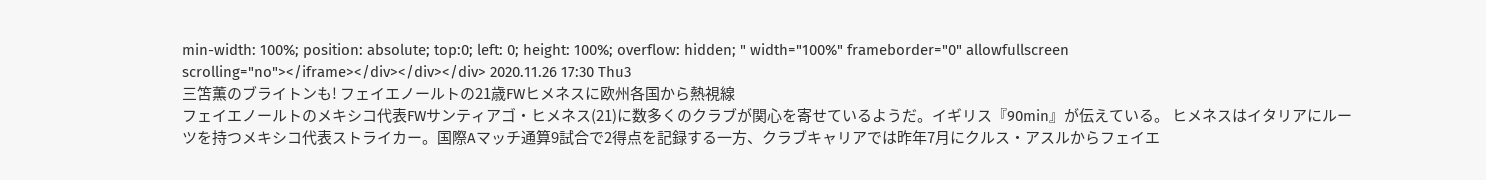min-width: 100%; position: absolute; top:0; left: 0; height: 100%; overflow: hidden; " width="100%" frameborder="0" allowfullscreen scrolling="no"></iframe></div></div></div> 2020.11.26 17:30 Thu3
三笘薫のブライトンも! フェイエノールトの21歳FWヒメネスに欧州各国から熱視線
フェイエノールトのメキシコ代表FWサンティアゴ・ヒメネス(21)に数多くのクラブが関心を寄せているようだ。イギリス『90min』が伝えている。 ヒメネスはイタリアにルーツを持つメキシコ代表ストライカー。国際Aマッチ通算9試合で2得点を記録する一方、クラブキャリアでは昨年7月にクルス・アスルからフェイエ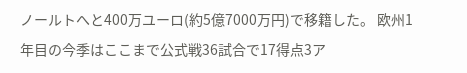ノールトへと400万ユーロ(約5億7000万円)で移籍した。 欧州1年目の今季はここまで公式戦36試合で17得点3ア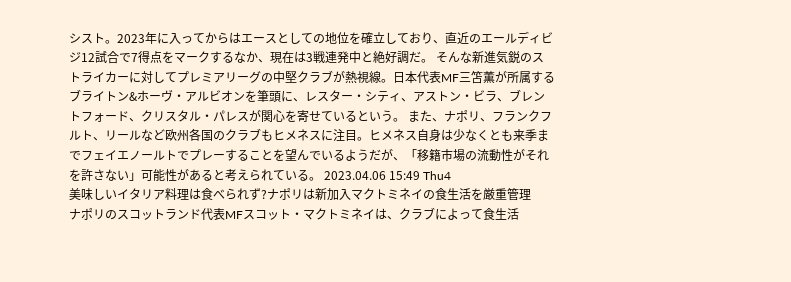シスト。2023年に入ってからはエースとしての地位を確立しており、直近のエールディビジ12試合で7得点をマークするなか、現在は3戦連発中と絶好調だ。 そんな新進気鋭のストライカーに対してプレミアリーグの中堅クラブが熱視線。日本代表MF三笘薫が所属するブライトン&ホーヴ・アルビオンを筆頭に、レスター・シティ、アストン・ビラ、ブレントフォード、クリスタル・パレスが関心を寄せているという。 また、ナポリ、フランクフルト、リールなど欧州各国のクラブもヒメネスに注目。ヒメネス自身は少なくとも来季までフェイエノールトでプレーすることを望んでいるようだが、「移籍市場の流動性がそれを許さない」可能性があると考えられている。 2023.04.06 15:49 Thu4
美味しいイタリア料理は食べられず?ナポリは新加入マクトミネイの食生活を厳重管理
ナポリのスコットランド代表MFスコット・マクトミネイは、クラブによって食生活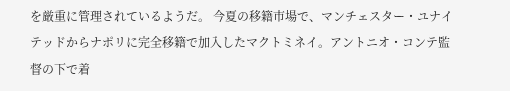を厳重に管理されているようだ。 今夏の移籍市場で、マンチェスター・ユナイテッドからナポリに完全移籍で加入したマクトミネイ。アントニオ・コンテ監督の下で着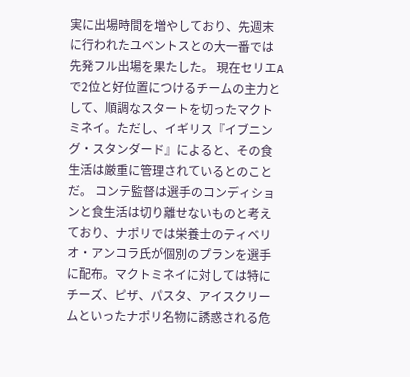実に出場時間を増やしており、先週末に行われたユベントスとの大一番では先発フル出場を果たした。 現在セリエAで2位と好位置につけるチームの主力として、順調なスタートを切ったマクトミネイ。ただし、イギリス『イブニング・スタンダード』によると、その食生活は厳重に管理されているとのことだ。 コンテ監督は選手のコンディションと食生活は切り離せないものと考えており、ナポリでは栄養士のティベリオ・アンコラ氏が個別のプランを選手に配布。マクトミネイに対しては特にチーズ、ピザ、パスタ、アイスクリームといったナポリ名物に誘惑される危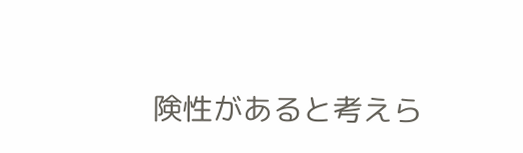険性があると考えら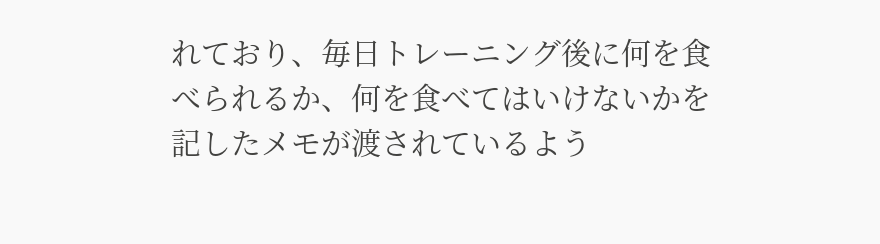れており、毎日トレーニング後に何を食べられるか、何を食べてはいけないかを記したメモが渡されているよう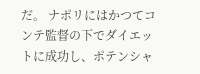だ。 ナポリにはかつてコンテ監督の下でダイエットに成功し、ポテンシャ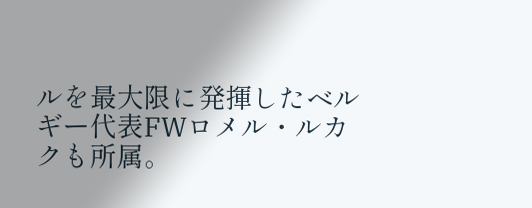ルを最大限に発揮したベルギー代表FWロメル・ルカクも所属。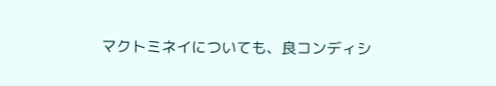マクトミネイについても、良コンディシ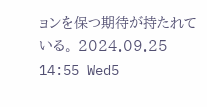ョンを保つ期待が持たれている。 2024.09.25 14:55 Wed5